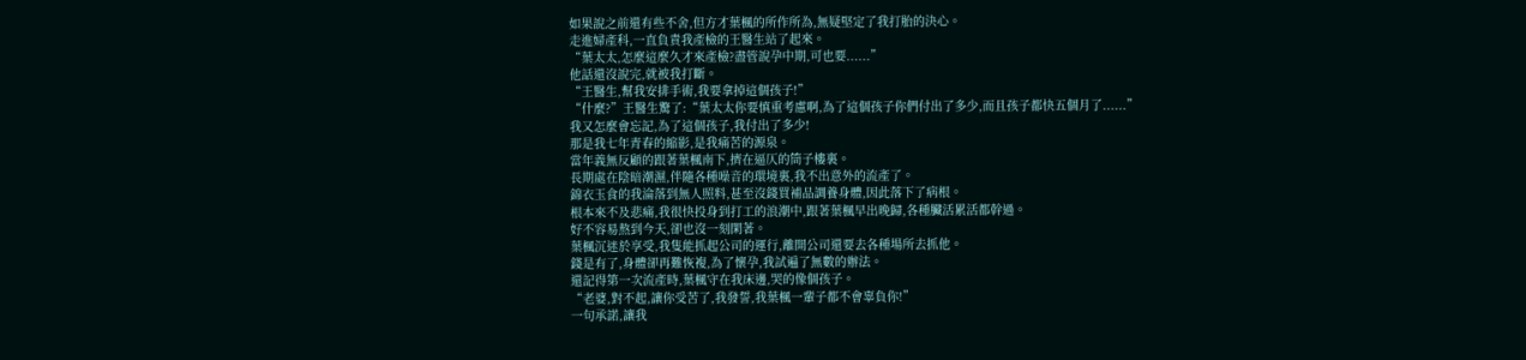如果說之前還有些不舍,但方才葉楓的所作所為,無疑堅定了我打胎的決心。
走進婦產科,一直負責我產檢的王醫生站了起來。
“葉太太,怎麼這麼久才來產檢?盡管說孕中期,可也要......”
他話還沒說完,就被我打斷。
“王醫生,幫我安排手術,我要拿掉這個孩子!”
“什麼?”王醫生驚了:“葉太太你要慎重考慮啊,為了這個孩子你們付出了多少,而且孩子都快五個月了......”
我又怎麼會忘記,為了這個孩子,我付出了多少!
那是我七年青春的縮影,是我痛苦的源泉。
當年義無反顧的跟著葉楓南下,擠在逼仄的筒子樓裏。
長期處在陰暗潮濕,伴隨各種噪音的環境裏,我不出意外的流產了。
錦衣玉食的我淪落到無人照料,甚至沒錢買補品調養身體,因此落下了病根。
根本來不及悲痛,我很快投身到打工的浪潮中,跟著葉楓早出晚歸,各種臟活累活都幹過。
好不容易熬到今天,卻也沒一刻閑著。
葉楓沉迷於享受,我隻能抓起公司的運行,離開公司還要去各種場所去抓他。
錢是有了,身體卻再難恢複,為了懷孕,我試遍了無數的辦法。
還記得第一次流產時,葉楓守在我床邊,哭的像個孩子。
“老婆,對不起,讓你受苦了,我發誓,我葉楓一輩子都不會辜負你!”
一句承諾,讓我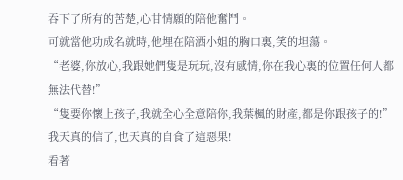吞下了所有的苦楚,心甘情願的陪他奮鬥。
可就當他功成名就時,他埋在陪酒小姐的胸口裏,笑的坦蕩。
“老婆,你放心,我跟她們隻是玩玩,沒有感情,你在我心裏的位置任何人都無法代替!”
“隻要你懷上孩子,我就全心全意陪你,我葉楓的財產,都是你跟孩子的!”
我天真的信了,也天真的自食了這惡果!
看著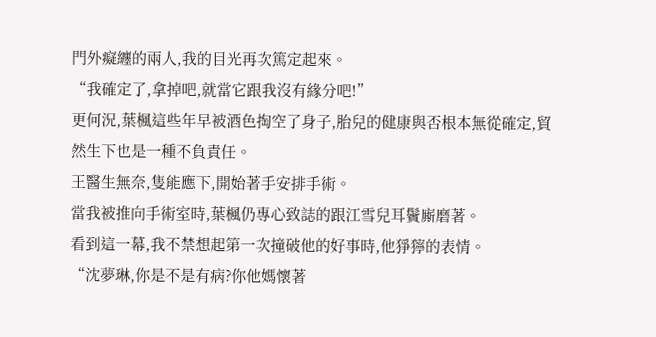門外癡纏的兩人,我的目光再次篤定起來。
“我確定了,拿掉吧,就當它跟我沒有緣分吧!”
更何況,葉楓這些年早被酒色掏空了身子,胎兒的健康與否根本無從確定,貿然生下也是一種不負責任。
王醫生無奈,隻能應下,開始著手安排手術。
當我被推向手術室時,葉楓仍專心致誌的跟江雪兒耳鬢廝磨著。
看到這一幕,我不禁想起第一次撞破他的好事時,他猙獰的表情。
“沈夢琳,你是不是有病?你他媽懷著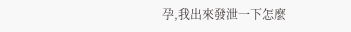孕,我出來發泄一下怎麼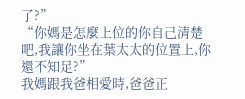了?”
“你媽是怎麼上位的你自己清楚吧,我讓你坐在葉太太的位置上,你還不知足?”
我媽跟我爸相愛時,爸爸正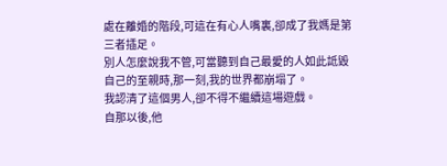處在離婚的階段,可這在有心人嘴裏,卻成了我媽是第三者插足。
別人怎麼說我不管,可當聽到自己最愛的人如此詆毀自己的至親時,那一刻,我的世界都崩塌了。
我認清了這個男人,卻不得不繼續這場遊戲。
自那以後,他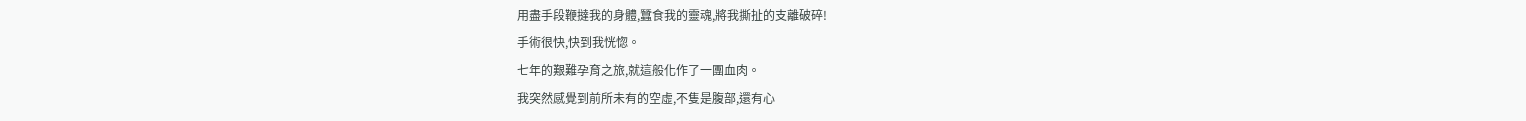用盡手段鞭撻我的身體,蠶食我的靈魂,將我撕扯的支離破碎!
手術很快,快到我恍惚。
七年的艱難孕育之旅,就這般化作了一團血肉。
我突然感覺到前所未有的空虛,不隻是腹部,還有心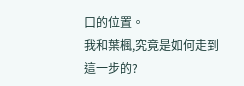口的位置。
我和葉楓,究竟是如何走到這一步的?